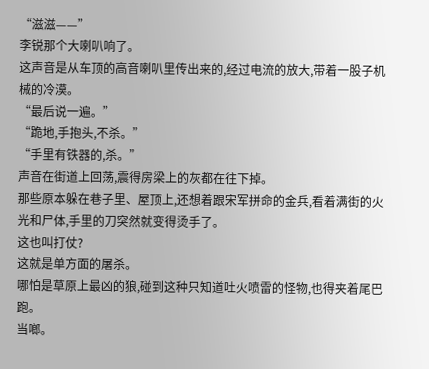“滋滋——”
李锐那个大喇叭响了。
这声音是从车顶的高音喇叭里传出来的,经过电流的放大,带着一股子机械的冷漠。
“最后说一遍。”
“跪地,手抱头,不杀。”
“手里有铁器的,杀。”
声音在街道上回荡,震得房梁上的灰都在往下掉。
那些原本躲在巷子里、屋顶上,还想着跟宋军拼命的金兵,看着满街的火光和尸体,手里的刀突然就变得烫手了。
这也叫打仗?
这就是单方面的屠杀。
哪怕是草原上最凶的狼,碰到这种只知道吐火喷雷的怪物,也得夹着尾巴跑。
当啷。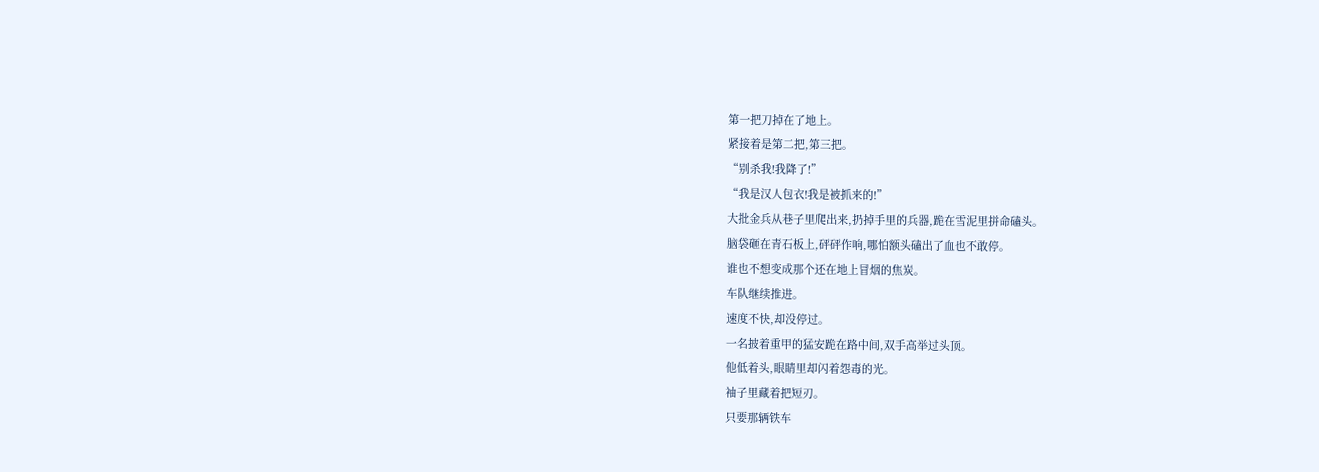第一把刀掉在了地上。
紧接着是第二把,第三把。
“别杀我!我降了!”
“我是汉人包衣!我是被抓来的!”
大批金兵从巷子里爬出来,扔掉手里的兵器,跪在雪泥里拼命磕头。
脑袋砸在青石板上,砰砰作响,哪怕额头磕出了血也不敢停。
谁也不想变成那个还在地上冒烟的焦炭。
车队继续推进。
速度不快,却没停过。
一名披着重甲的猛安跪在路中间,双手高举过头顶。
他低着头,眼睛里却闪着怨毒的光。
袖子里藏着把短刃。
只要那辆铁车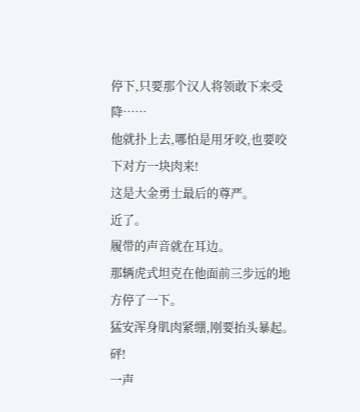停下,只要那个汉人将领敢下来受降……
他就扑上去,哪怕是用牙咬,也要咬下对方一块肉来!
这是大金勇士最后的尊严。
近了。
履带的声音就在耳边。
那辆虎式坦克在他面前三步远的地方停了一下。
猛安浑身肌肉紧绷,刚要抬头暴起。
砰!
一声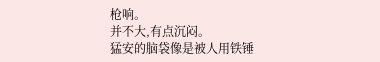枪响。
并不大,有点沉闷。
猛安的脑袋像是被人用铁锤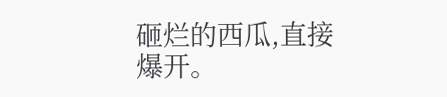砸烂的西瓜,直接爆开。